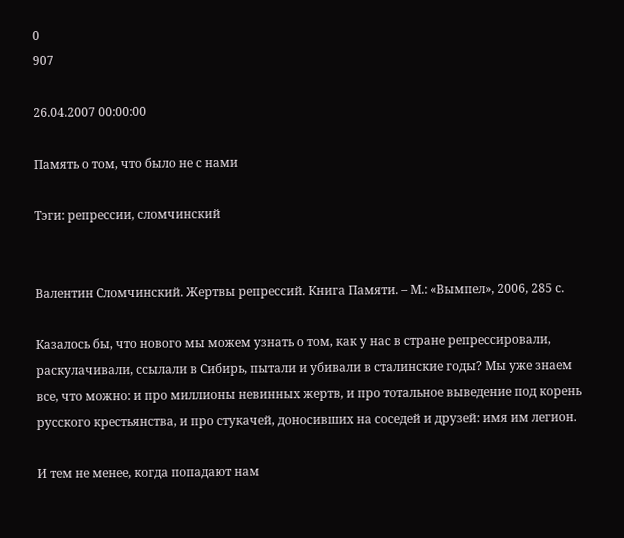0
907

26.04.2007 00:00:00

Память о том, что было не с нами

Тэги: репрессии, сломчинский


Валентин Сломчинский. Жертвы репрессий. Книга Памяти. – М.: «Вымпел», 2006, 285 с.

Казалось бы, что нового мы можем узнать о том, как у нас в стране репрессировали, раскулачивали, ссылали в Сибирь, пытали и убивали в сталинские годы? Мы уже знаем все, что можно: и про миллионы невинных жертв, и про тотальное выведение под корень русского крестьянства, и про стукачей, доносивших на соседей и друзей: имя им легион.

И тем не менее, когда попадают нам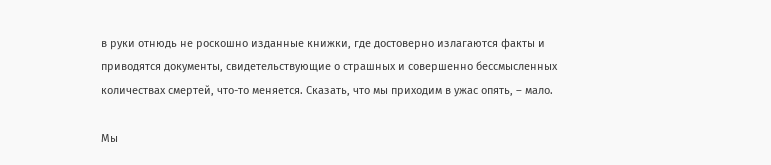в руки отнюдь не роскошно изданные книжки, где достоверно излагаются факты и приводятся документы, свидетельствующие о страшных и совершенно бессмысленных количествах смертей, что-то меняется. Сказать, что мы приходим в ужас опять, – мало.

Мы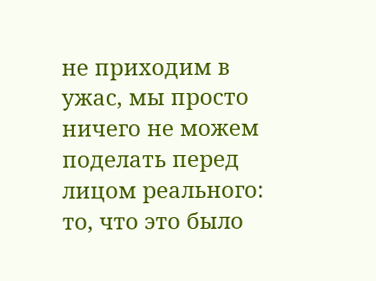не приходим в ужас, мы просто ничего не можем поделать перед лицом реального: то, что это было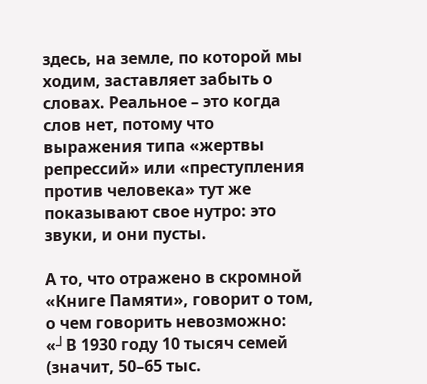здесь, на земле, по которой мы ходим, заставляет забыть о словах. Реальное – это когда слов нет, потому что выражения типа «жертвы репрессий» или «преступления против человека» тут же показывают свое нутро: это звуки, и они пусты.

А то, что отражено в скромной «Книге Памяти», говорит о том, о чем говорить невозможно: «┘В 1930 году 10 тысяч семей (значит, 50–65 тыс.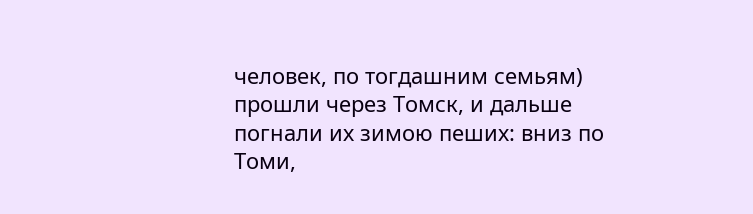человек, по тогдашним семьям) прошли через Томск, и дальше погнали их зимою пеших: вниз по Томи,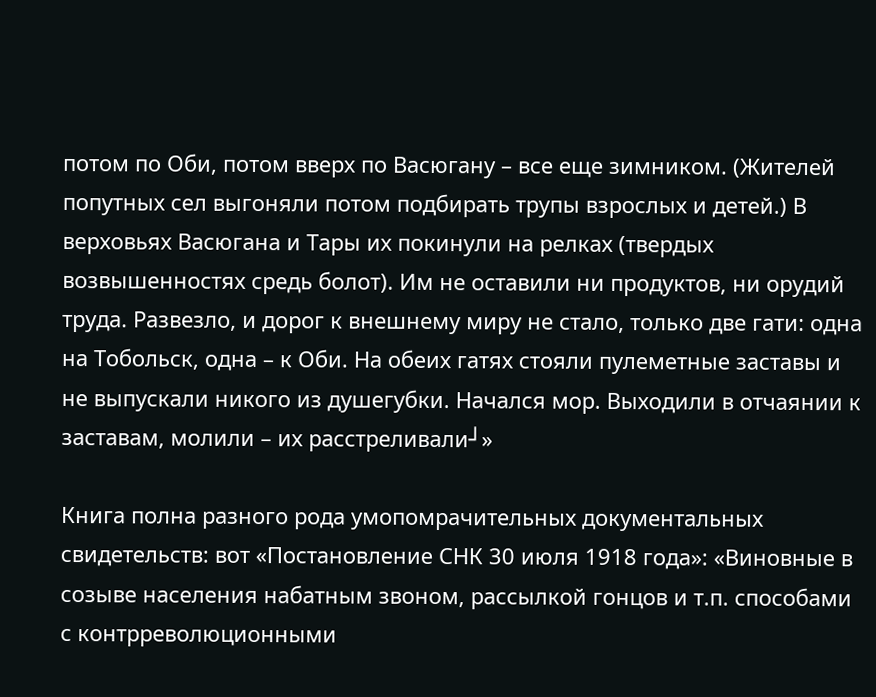потом по Оби, потом вверх по Васюгану – все еще зимником. (Жителей попутных сел выгоняли потом подбирать трупы взрослых и детей.) В верховьях Васюгана и Тары их покинули на релках (твердых возвышенностях средь болот). Им не оставили ни продуктов, ни орудий труда. Развезло, и дорог к внешнему миру не стало, только две гати: одна на Тобольск, одна – к Оби. На обеих гатях стояли пулеметные заставы и не выпускали никого из душегубки. Начался мор. Выходили в отчаянии к заставам, молили – их расстреливали┘»

Книга полна разного рода умопомрачительных документальных свидетельств: вот «Постановление СНК 30 июля 1918 года»: «Виновные в созыве населения набатным звоном, рассылкой гонцов и т.п. способами с контрреволюционными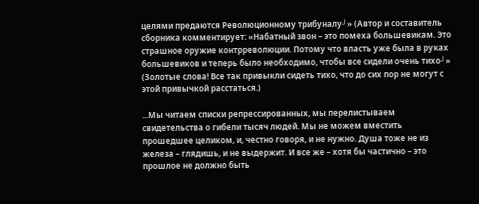целями предаются Революционному трибуналу┘» (Автор и составитель сборника комментирует: «Набатный звон – это помеха большевикам. Это страшное оружие контрреволюции. Потому что власть уже была в руках большевиков и теперь было необходимо, чтобы все сидели очень тихо┘» (Золотые слова! Все так привыкли сидеть тихо, что до сих пор не могут с этой привычкой расстаться.)

...Мы читаем списки репрессированных, мы перелистываем свидетельства о гибели тысяч людей. Мы не можем вместить прошедшее целиком, и, честно говоря, и не нужно. Душа тоже не из железа – глядишь, и не выдержит. И все же – хотя бы частично – это прошлое не должно быть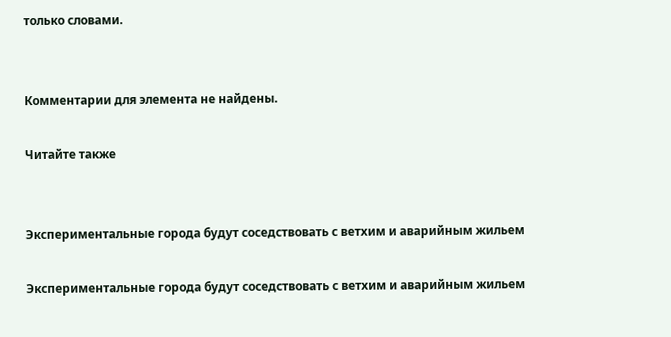только словами.


Комментарии для элемента не найдены.

Читайте также


Экспериментальные города будут соседствовать с ветхим и аварийным жильем

Экспериментальные города будут соседствовать с ветхим и аварийным жильем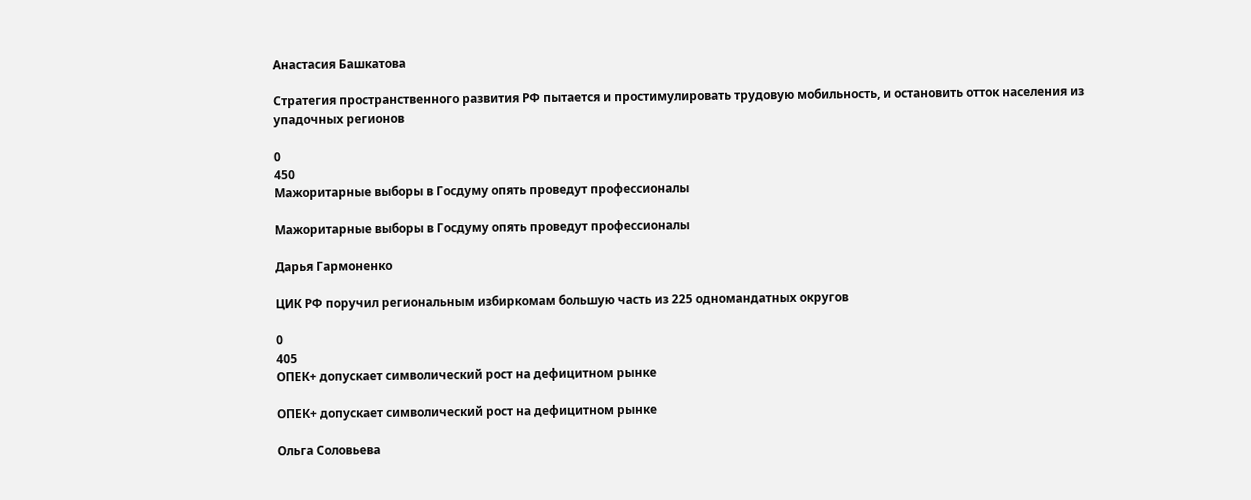Анастасия Башкатова

Стратегия пространственного развития РФ пытается и простимулировать трудовую мобильность, и остановить отток населения из упадочных регионов

0
450
Мажоритарные выборы в Госдуму опять проведут профессионалы

Мажоритарные выборы в Госдуму опять проведут профессионалы

Дарья Гармоненко

ЦИК РФ поручил региональным избиркомам большую часть из 225 одномандатных округов

0
405
ОПЕК+ допускает символический рост на дефицитном рынке

ОПЕК+ допускает символический рост на дефицитном рынке

Ольга Соловьева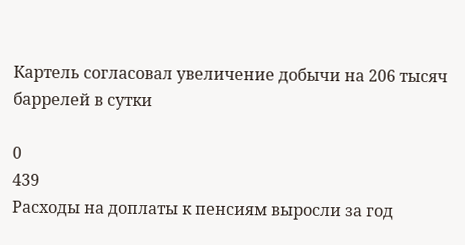Картель согласовал увеличение добычи на 206 тысяч баррелей в сутки

0
439
Расходы на доплаты к пенсиям выросли за год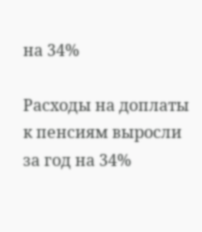на 34%

Расходы на доплаты к пенсиям выросли за год на 34%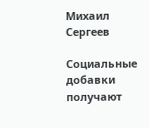Михаил Сергеев

Социальные добавки получают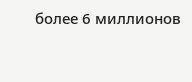более 6 миллионов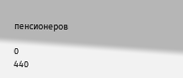пенсионеров

0
440